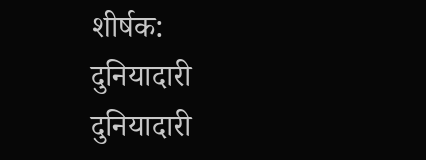शीर्षक: दुनियादारी
दुनियादारी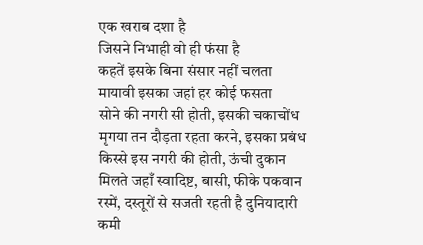एक खराब दशा है
जिसने निभाही वो ही फंसा है
कहतें इसके बिना संसार नहीं चलता
मायावी इसका जहां हर कोई फसता
सोने की नगरी सी होती, इसकी चकाचोंध
मृगया तन दौड़ता रहता करने, इसका प्रबंध
किस्से इस नगरी की होती, ऊंची दुकान
मिलते जहाँ स्वादिष्ट, बासी, फीके पकवान
रस्में, दस्तूरों से सजती रहती है दुनियादारी
कमी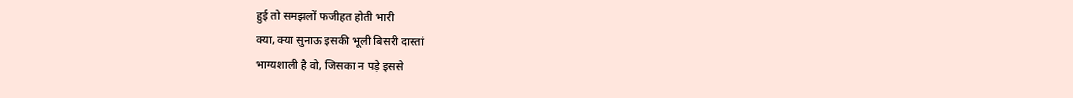हुई तो समझलों फजीहत होती भारी
क्या, क्या सुनाऊ इसकी भूली बिसरी दास्तां
भाग्यशाली है वो, जिसका न पड़े इससे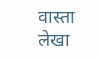वास्ता
लेखा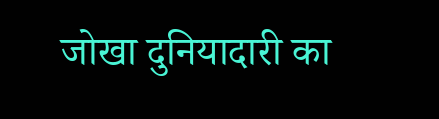जोखा दुनियादारी का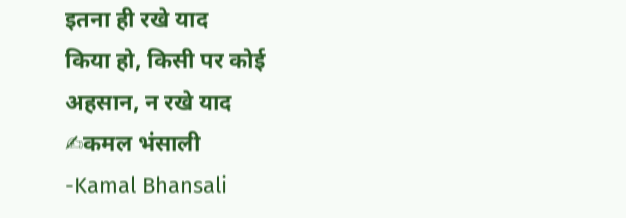इतना ही रखे याद
किया हो, किसी पर कोई अहसान, न रखे याद
✍कमल भंसाली
-Kamal Bhansali